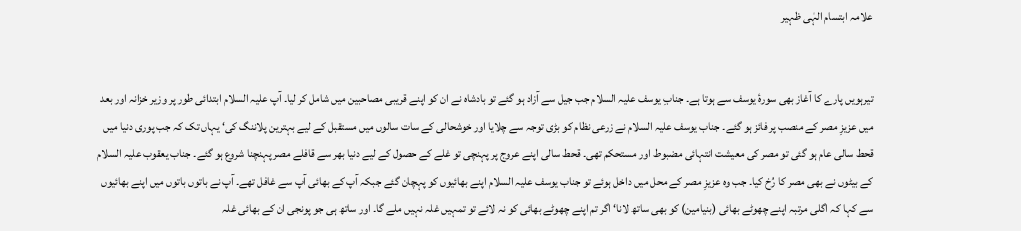علامہ ابتسام الہٰی ظہیر


تیرہویں پارے کا آغاز بھی سورۂ یوسف سے ہوتا ہے۔ جنابِ یوسف علیہ السلام جب جیل سے آزاد ہو گئے تو بادشاہ نے ان کو اپنے قریبی مصاحبین میں شامل کر لیا۔ آپ علیہ السلام ابتدائی طور پر وزیر خزانہ اور بعد میں عزیزِ مصر کے منصب پر فائز ہو گئے۔ جناب یوسف علیہ السلام نے زرعی نظام کو بڑی توجہ سے چلایا اور خوشحالی کے سات سالوں میں مستقبل کے لیے بہترین پلاننگ کی‘ یہاں تک کہ جب پوری دنیا میں قحط سالی عام ہو گئی تو مصر کی معیشت انتہائی مضبوط اور مستحکم تھی۔ قحط سالی اپنے عروج پر پہنچی تو غلے کے حصول کے لیے دنیا بھر سے قافلے مصر پہنچنا شروع ہو گئے۔ جناب یعقوب علیہ السلام کے بیٹوں نے بھی مصر کا رُخ کیا۔ جب وہ عزیزِ مصر کے محل میں داخل ہوئے تو جناب یوسف علیہ السلام اپنے بھائیوں کو پہچان گئے جبکہ آپ کے بھائی آپ سے غافل تھے۔ آپ نے باتوں باتوں میں اپنے بھائیوں سے کہا کہ اگلی مرتبہ اپنے چھوٹے بھائی (بنیامین) کو بھی ساتھ لانا‘ اگر تم اپنے چھوٹے بھائی کو نہ لائے تو تمہیں غلہ نہیں ملے گا۔ اور ساتھ ہی جو پونجی ان کے بھائی غلہ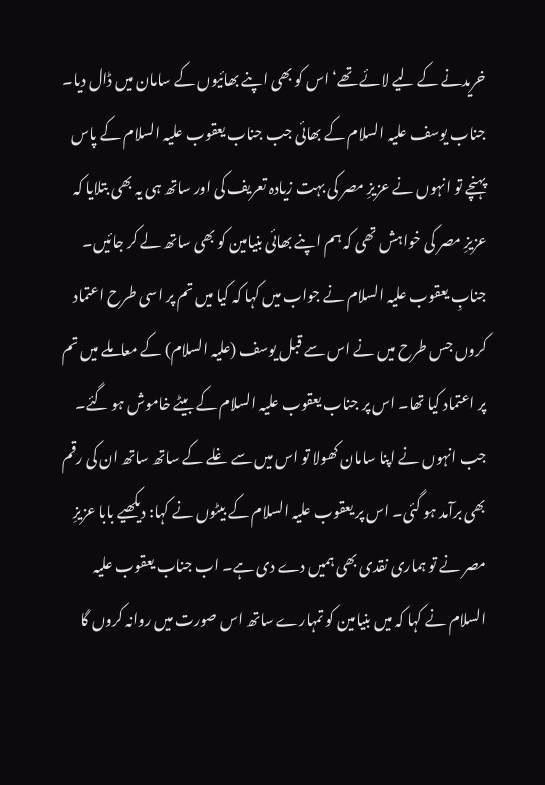خریدنے کے لیے لائے تھے‘ اس کو بھی اپنے بھائیوں کے سامان میں ڈال دیا۔
جناب یوسف علیہ السلام کے بھائی جب جناب یعقوب علیہ السلام کے پاس پہنچے تو انہوں نے عزیزِ مصر کی بہت زیادہ تعریف کی اور ساتھ ہی یہ بھی بتلایا کہ عزیزِ مصر کی خواہش تھی کہ ہم اپنے بھائی بنیامین کو بھی ساتھ لے کر جائیں۔ جنابِ یعقوب علیہ السلام نے جواب میں کہا کہ کیا میں تم پر اسی طرح اعتماد کروں جس طرح میں نے اس سے قبل یوسف (علیہ السلام) کے معاملے میں تم پر اعتماد کیا تھا۔ اس پر جناب یعقوب علیہ السلام کے بیٹے خاموش ہو گئے۔ جب انہوں نے اپنا سامان کھولا تو اس میں سے غلے کے ساتھ ساتھ ان کی رقم بھی برآمد ہو گئی۔ اس پر یعقوب علیہ السلام کے بیٹوں نے کہا: دیکھیے بابا عزیزِ مصر نے تو ہماری نقدی بھی ہمیں دے دی ہے۔ اب جناب یعقوب علیہ السلام نے کہا کہ میں بنیامین کو تمہارے ساتھ اس صورت میں روانہ کروں گا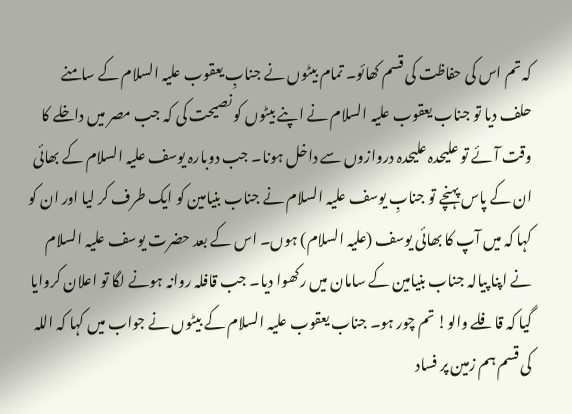کہ تم اس کی حفاظت کی قسم کھائو۔ تمام بیٹوں نے جنابِ یعقوب علیہ السلام کے سامنے حلف دیا تو جناب یعقوب علیہ السلام نے اپنے بیٹوں کو نصیحت کی کہ جب مصر میں داخلے کا وقت آئے تو علیحدہ علیحدہ دروازوں سے داخل ہونا۔ جب دوبارہ یوسف علیہ السلام کے بھائی ان کے پاس پہنچے تو جنابِ یوسف علیہ السلام نے جناب بنیامین کو ایک طرف کر لیا اور ان کو کہا کہ میں آپ کا بھائی یوسف (علیہ السلام) ہوں۔ اس کے بعد حضرت یوسف علیہ السلام نے اپنا پیالہ جناب بنیامین کے سامان میں رکھوا دیا۔ جب قافلہ روانہ ہونے لگا تو اعلان کروایا گیا کہ قافلے والو! تم چور ہو۔ جناب یعقوب علیہ السلام کے بیٹوں نے جواب میں کہا کہ اللہ کی قسم ہم زمین پر فساد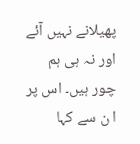پھیلانے نہیں آئے اور نہ ہی ہم چور ہیں۔ اس پر ا ن سے کہا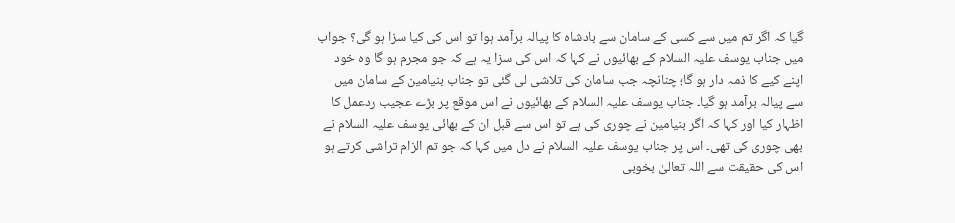گیا کہ اگر تم میں سے کسی کے سامان سے بادشاہ کا پیالہ برآمد ہوا تو اس کی کیا سزا ہو گی؟ جواب میں جناب یوسف علیہ السلام کے بھائیوں نے کہا کہ اس کی سزا یہ ہے کہ جو مجرم ہو گا وہ خود اپنے کیے کا ذمہ دار ہو گا؛ چنانچہ جب سامان کی تلاشی لی گئی تو جناب بنیامین کے سامان میں سے پیالہ برآمد ہو گیا۔ جناب یوسف علیہ السلام کے بھائیوں نے اس موقع پر بڑے عجیب ردعمل کا اظہار کیا اور کہا کہ اگر بنیامین نے چوری کی ہے تو اس سے قبل ان کے بھائی یوسف علیہ السلام نے بھی چوری کی تھی۔ اس پر جناب یوسف علیہ السلام نے دل میں کہا کہ جو تم الزام تراشی کرتے ہو اس کی حقیقت سے اللہ تعالیٰ بخوبی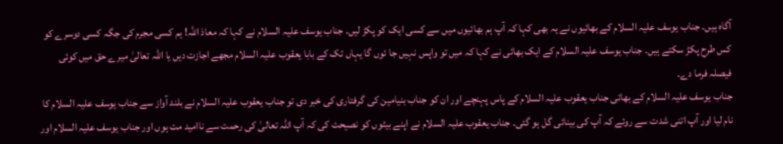آگاہ ہیں۔ جناب یوسف علیہ السلام کے بھائیوں نے یہ بھی کہا کہ آپ ہم بھائیوں میں سے کسی ایک کو پکڑ لیں۔ جناب یوسف علیہ السلام نے کہا کہ معاذ اللہ! ہم کسی مجرم کی جگہ کسی دوسرے کو کس طرح پکڑ سکتے ہیں۔ جناب یوسف علیہ السلام کے ایک بھائی نے کہا کہ میں تو واپس نہیں جا ئوں گا یہاں تک کے بابا یعقوب علیہ السلام مجھے اجازت دیں یا اللہ تعالیٰ میرے حق میں کوئی فیصلہ فرما دے۔
جناب یوسف علیہ السلام کے بھائی جناب یعقوب علیہ السلام کے پاس پہنچے اور ان کو جناب بنیامین کی گرفتاری کی خبر دی تو جناب یعقوب علیہ السلام نے بلند آواز سے جناب یوسف علیہ السلام کا نام لیا اور آپ اتنی شدت سے روئے کہ آپ کی بینائی گل ہو گئی۔ جناب یعقوب علیہ السلام نے اپنے بیٹوں کو نصیحت کی کہ آپ اللہ تعالیٰ کی رحمت سے ناامید مت ہوں اور جناب یوسف علیہ السلام اور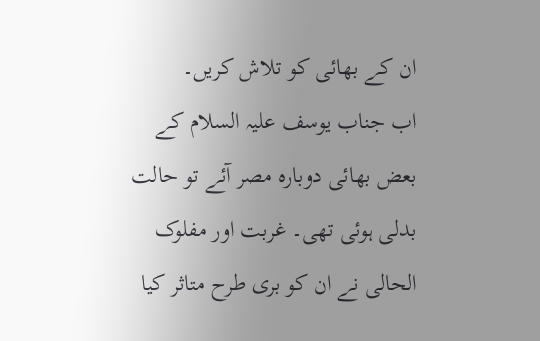ان کے بھائی کو تلاش کریں۔
اب جناب یوسف علیہ السلام کے بعض بھائی دوبارہ مصر آئے تو حالت بدلی ہوئی تھی۔ غربت اور مفلوک الحالی نے ان کو بری طرح متاثر کیا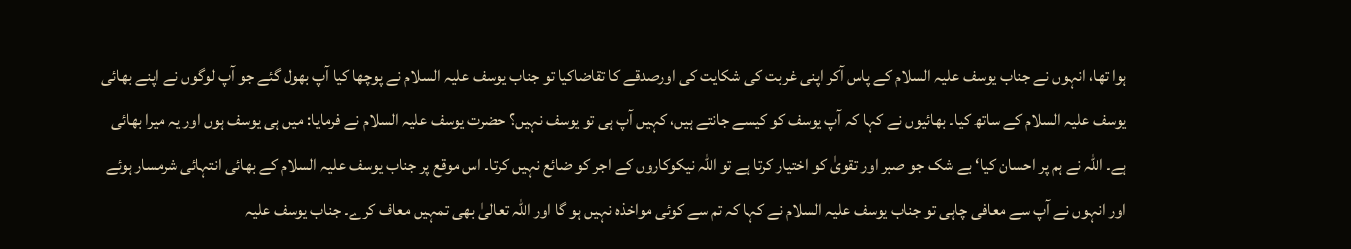ہوا تھا، انہوں نے جناب یوسف علیہ السلام کے پاس آکر اپنی غربت کی شکایت کی اورصدقے کا تقاضاکیا تو جناب یوسف علیہ السلام نے پوچھا کیا آپ بھول گئے جو آپ لوگوں نے اپنے بھائی یوسف علیہ السلام کے ساتھ کیا۔ بھائیوں نے کہا کہ آپ یوسف کو کیسے جانتے ہیں، کہیں آپ ہی تو یوسف نہیں؟ حضرت یوسف علیہ السلام نے فرمایا: میں ہی یوسف ہوں اور یہ میرا بھائی ہے۔ اللہ نے ہم پر احسان کیا‘ بے شک جو صبر اور تقویٰ کو اختیار کرتا ہے تو اللہ نیکوکاروں کے اجر کو ضائع نہیں کرتا۔ اس موقع پر جناب یوسف علیہ السلام کے بھائی انتہائی شرمسار ہوئے اور انہوں نے آپ سے معافی چاہی تو جناب یوسف علیہ السلام نے کہا کہ تم سے کوئی مواخذہ نہیں ہو گا اور اللہ تعالیٰ بھی تمہیں معاف کرے۔ جناب یوسف علیہ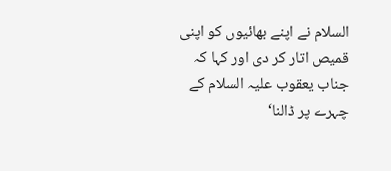السلام نے اپنے بھائیوں کو اپنی قمیص اتار کر دی اور کہا کہ جناب یعقوب علیہ السلام کے چہرے پر ڈالنا‘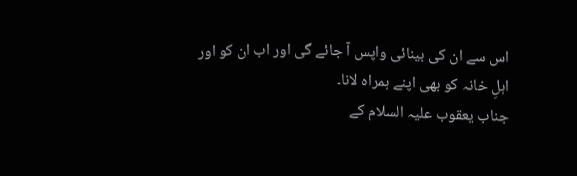اس سے ان کی بینائی واپس آ جائے گی اور اب ان کو اور اہلِ خانہ کو بھی اپنے ہمراہ لانا۔
جناب یعقوب علیہ السلام کے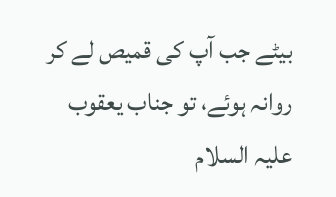بیٹے جب آپ کی قمیص لے کر روانہ ہوئے، تو جناب یعقوب علیہ السلام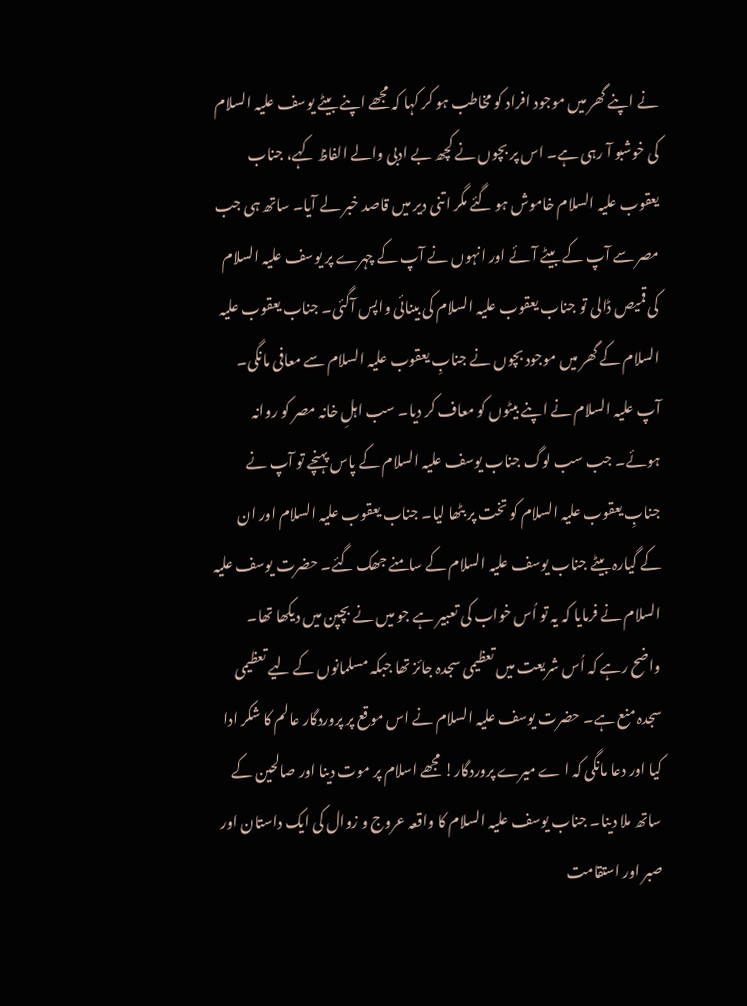نے اپنے گھر میں موجود افراد کو مخاطب ہو کر کہا کہ مجھے اپنے بیٹے یوسف علیہ السلام کی خوشبو آ رہی ہے۔ اس پر بچوں نے کچھ بے ادبی والے الفاظ کہے، جناب یعقوب علیہ السلام خاموش ہو گئے مگر اتنی دیر میں قاصد خبر لے آیا۔ ساتھ ہی جب مصر سے آپ کے بیٹے آئے اور انہوں نے آپ کے چہرے پر یوسف علیہ السلام کی قمیص ڈالی تو جناب یعقوب علیہ السلام کی بینائی واپس آگئی۔ جناب یعقوب علیہ السلام کے گھر میں موجود بچوں نے جنابِ یعقوب علیہ السلام سے معافی مانگی۔ آپ علیہ السلام نے اپنے بیٹوں کو معاف کر دیا۔ سب اہلِ خانہ مصر کو روانہ ہوئے۔ جب سب لوگ جناب یوسف علیہ السلام کے پاس پہنچے تو آپ نے جنابِ یعقوب علیہ السلام کو تخت پر بٹھا لیا۔ جناب یعقوب علیہ السلام اور ان کے گیارہ بیٹے جناب یوسف علیہ السلام کے سامنے جھک گئے۔ حضرت یوسف علیہ السلام نے فرمایا کہ یہ تو اُس خواب کی تعبیر ہے جو میں نے بچپن میں دیکھا تھا۔ واضح رہے کہ اُس شریعت میں تعظیمی سجدہ جائز تھا جبکہ مسلمانوں کے لیے تعظیمی سجدہ منع ہے۔ حضرت یوسف علیہ السلام نے اس موقع پر پروردگار عالم کا شکر ادا کیا اور دعا مانگی کہ ا ے میرے پروردگار! مجھے اسلام پر موت دینا اور صالحین کے ساتھ ملا دینا۔ جناب یوسف علیہ السلام کا واقعہ عروج و زوال کی ایک داستان اور صبر اور استقامت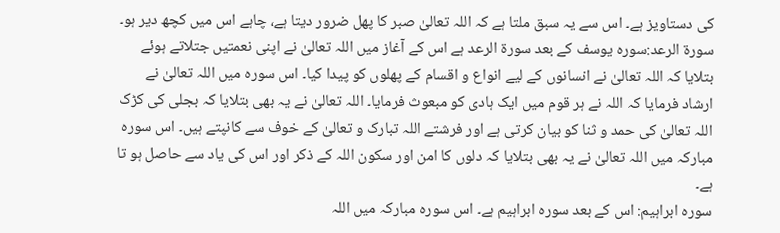کی دستاویز ہے۔ اس سے یہ سبق ملتا ہے کہ اللہ تعالیٰ صبر کا پھل ضرور دیتا ہے، چاہے اس میں کچھ دیر ہو۔
سورۃ الرعد:سورہ یوسف کے بعد سورۃ الرعد ہے اس کے آغاز میں اللہ تعالیٰ نے اپنی نعمتیں جتلاتے ہوئے بتلایا کہ اللہ تعالیٰ نے انسانوں کے لیے انواع و اقسام کے پھلوں کو پیدا کیا۔ اس سورہ میں اللہ تعالیٰ نے ارشاد فرمایا کہ اللہ نے ہر قوم میں ایک ہادی کو مبعوث فرمایا۔ اللہ تعالیٰ نے یہ بھی بتلایا کہ بجلی کی کڑک اللہ تعالیٰ کی حمد و ثنا کو بیان کرتی ہے اور فرشتے اللہ تبارک و تعالیٰ کے خوف سے کانپتے ہیں۔ اس سورہ مبارکہ میں اللہ تعالیٰ نے یہ بھی بتلایا کہ دلوں کا امن اور سکون اللہ کے ذکر اور اس کی یاد سے حاصل ہو تا ہے۔
سورہ ابراہیم: اس کے بعد سورہ ابراہیم ہے۔ اس سورہ مبارکہ میں اللہ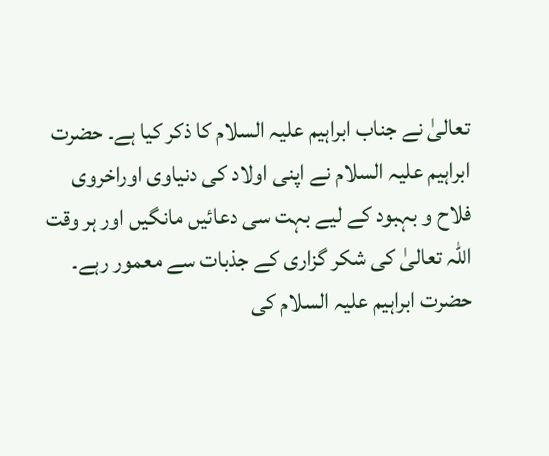تعالیٰ نے جناب ابراہیم علیہ السلام کا ذکر کیا ہے۔ حضرت ابراہیم علیہ السلام نے اپنی اولاد کی دنیاوی اوراخروی فلاح و بہبود کے لیے بہت سی دعائیں مانگیں اور ہر وقت اللہ تعالیٰ کی شکر گزاری کے جذبات سے معمور رہے۔ حضرت ابراہیم علیہ السلام کی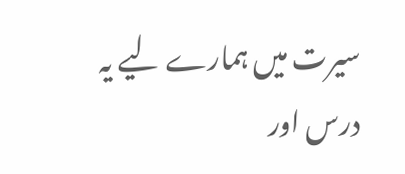سیرت میں ہمارے لیے یہ درس اور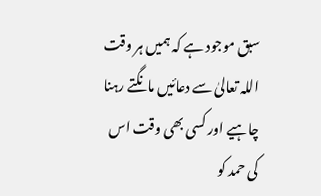سبق موجود ہے کہ ہمیں ہر وقت اللہ تعالیٰ سے دعائیں مانگتے رہنا چاہیے اور کسی بھی وقت اس کی حمد کو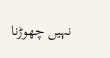نہیں چھوڑنا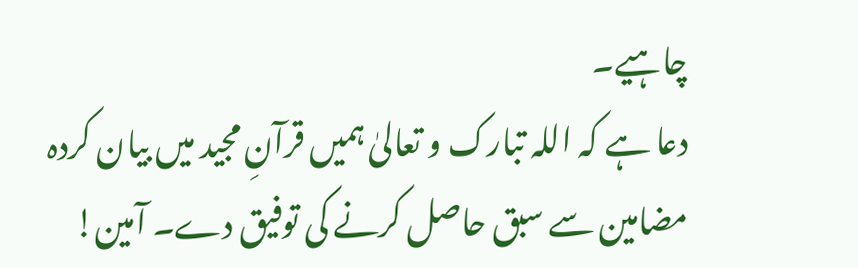چاہیے۔
دعا ہے کہ اللہ تبارک و تعالیٰ ہمیں قرآنِ مجید میں بیان کردہ مضامین سے سبق حاصل کرنے کی توفیق دے۔ آمین!